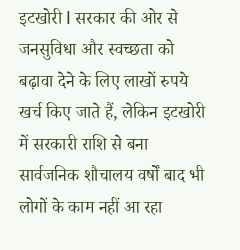इटखोरी I सरकार की ओर से जनसुविधा और स्वच्छता को बढ़ावा देने के लिए लाखों रुपये खर्च किए जाते हैं, लेकिन इटखोरी में सरकारी राशि से बना सार्वजनिक शौचालय वर्षों बाद भी लोगों के काम नहीं आ रहा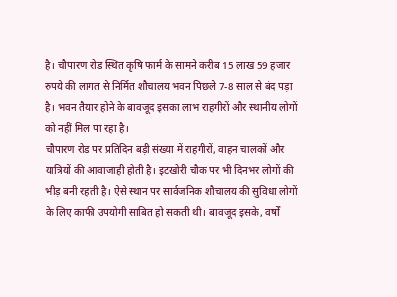है। चौपारण रोड स्थित कृषि फार्म के सामने करीब 15 लाख 59 हजार रुपये की लागत से निर्मित शौचालय भवन पिछले 7-8 साल से बंद पड़ा है। भवन तैयार होने के बावजूद इसका लाभ राहगीरों और स्थानीय लोगों को नहीं मिल पा रहा है।
चौपारण रोड पर प्रतिदिन बड़ी संख्या में राहगीरों, वाहन चालकों और यात्रियों की आवाजाही होती है। इटखोरी चौक पर भी दिनभर लोगों की भीड़ बनी रहती है। ऐसे स्थान पर सार्वजनिक शौचालय की सुविधा लोगों के लिए काफी उपयोगी साबित हो सकती थी। बावजूद इसके, वर्षों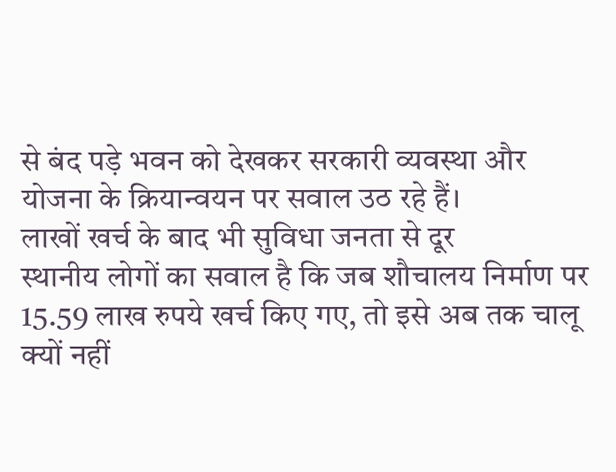से बंद पड़े भवन को देखकर सरकारी व्यवस्था और योजना के क्रियान्वयन पर सवाल उठ रहे हैं।
लाखों खर्च के बाद भी सुविधा जनता से दूर
स्थानीय लोगों का सवाल है कि जब शौचालय निर्माण पर 15.59 लाख रुपये खर्च किए गए, तो इसे अब तक चालू क्यों नहीं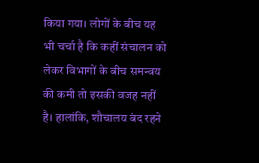किया गया। लोगों के बीच यह भी चर्चा है कि कहीं संचालन को लेकर विभागों के बीच समन्वय की कमी तो इसकी वजह नहीं है। हालांकि, शौचालय बंद रहने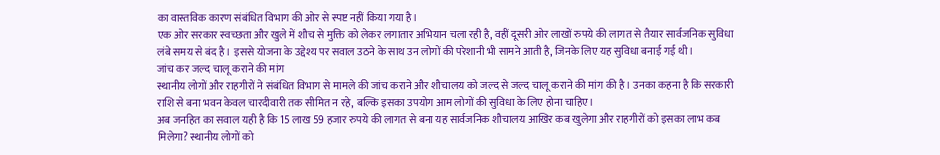का वास्तविक कारण संबंधित विभाग की ओर से स्पष्ट नहीं किया गया है।
एक ओर सरकार स्वच्छता और खुले में शौच से मुक्ति को लेकर लगातार अभियान चला रही है, वहीं दूसरी ओर लाखों रुपये की लागत से तैयार सार्वजनिक सुविधा लंबे समय से बंद है। इससे योजना के उद्देश्य पर सवाल उठने के साथ उन लोगों की परेशानी भी सामने आती है, जिनके लिए यह सुविधा बनाई गई थी।
जांच कर जल्द चालू कराने की मांग
स्थानीय लोगों और राहगीरों ने संबंधित विभाग से मामले की जांच कराने और शौचालय को जल्द से जल्द चालू कराने की मांग की है। उनका कहना है कि सरकारी राशि से बना भवन केवल चारदीवारी तक सीमित न रहे, बल्कि इसका उपयोग आम लोगों की सुविधा के लिए होना चाहिए।
अब जनहित का सवाल यही है कि 15 लाख 59 हजार रुपये की लागत से बना यह सार्वजनिक शौचालय आखिर कब खुलेगा और राहगीरों को इसका लाभ कब मिलेगा? स्थानीय लोगों को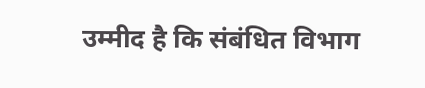उम्मीद है कि संबंधित विभाग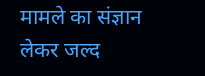मामले का संज्ञान लेकर जल्द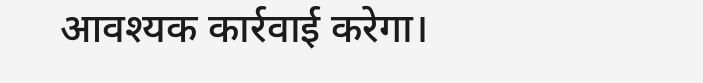आवश्यक कार्रवाई करेगा।